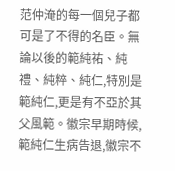范仲淹的每一個兒子都可是了不得的名臣。無論以後的範純祐、純禮、純粹、純仁,特別是範純仁,更是有不亞於其父風範。徽宗早期時候,範純仁生病告退,徽宗不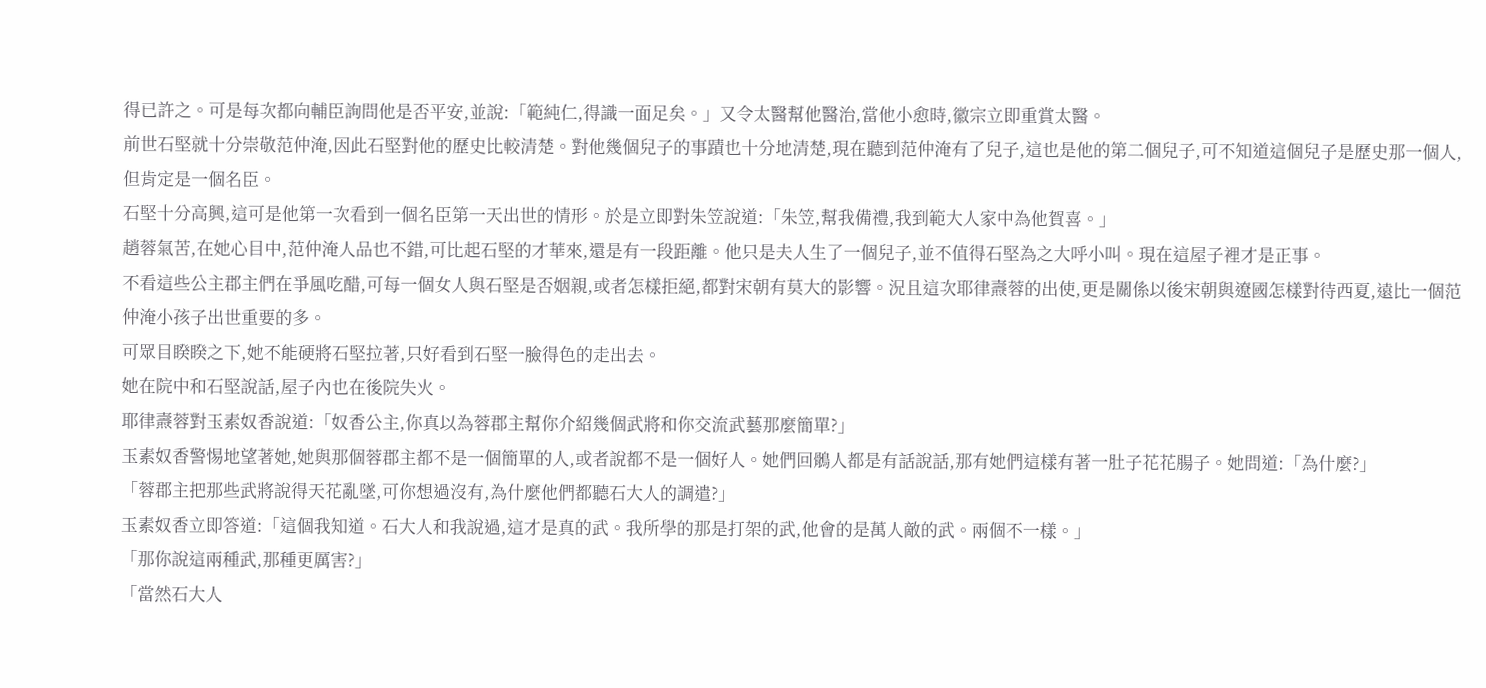得已許之。可是每次都向輔臣詢問他是否平安,並說:「範純仁,得識一面足矣。」又令太醫幫他醫治,當他小愈時,徽宗立即重賞太醫。
前世石堅就十分崇敬范仲淹,因此石堅對他的歷史比較清楚。對他幾個兒子的事蹟也十分地清楚,現在聽到范仲淹有了兒子,這也是他的第二個兒子,可不知道這個兒子是歷史那一個人,但肯定是一個名臣。
石堅十分高興,這可是他第一次看到一個名臣第一天出世的情形。於是立即對朱笠說道:「朱笠,幫我備禮,我到範大人家中為他賀喜。」
趙蓉氣苦,在她心目中,范仲淹人品也不錯,可比起石堅的才華來,還是有一段距離。他只是夫人生了一個兒子,並不值得石堅為之大呼小叫。現在這屋子裡才是正事。
不看這些公主郡主們在爭風吃醋,可每一個女人與石堅是否姻親,或者怎樣拒絕,都對宋朝有莫大的影響。況且這次耶律燾蓉的出使,更是關係以後宋朝與遼國怎樣對待西夏,遠比一個范仲淹小孩子出世重要的多。
可眾目睽睽之下,她不能硬將石堅拉著,只好看到石堅一臉得色的走出去。
她在院中和石堅說話,屋子內也在後院失火。
耶律燾蓉對玉素奴香說道:「奴香公主,你真以為蓉郡主幫你介紹幾個武將和你交流武藝那麼簡單?」
玉素奴香警惕地望著她,她與那個蓉郡主都不是一個簡單的人,或者說都不是一個好人。她們回鶻人都是有話說話,那有她們這樣有著一肚子花花腸子。她問道:「為什麼?」
「蓉郡主把那些武將說得天花亂墜,可你想過沒有,為什麼他們都聽石大人的調遣?」
玉素奴香立即答道:「這個我知道。石大人和我說過,這才是真的武。我所學的那是打架的武,他會的是萬人敵的武。兩個不一樣。」
「那你說這兩種武,那種更厲害?」
「當然石大人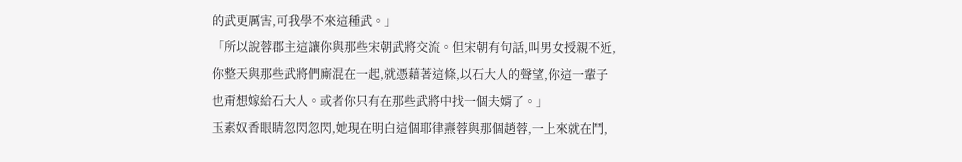的武更厲害,可我學不來這種武。」
「所以說蓉郡主這讓你與那些宋朝武將交流。但宋朝有句話,叫男女授親不近,你整天與那些武將們廝混在一起,就憑藉著這條,以石大人的聲望,你這一輩子也甭想嫁給石大人。或者你只有在那些武將中找一個夫婿了。」
玉素奴香眼睛忽閃忽閃,她現在明白這個耶律燾蓉與那個趙蓉,一上來就在鬥,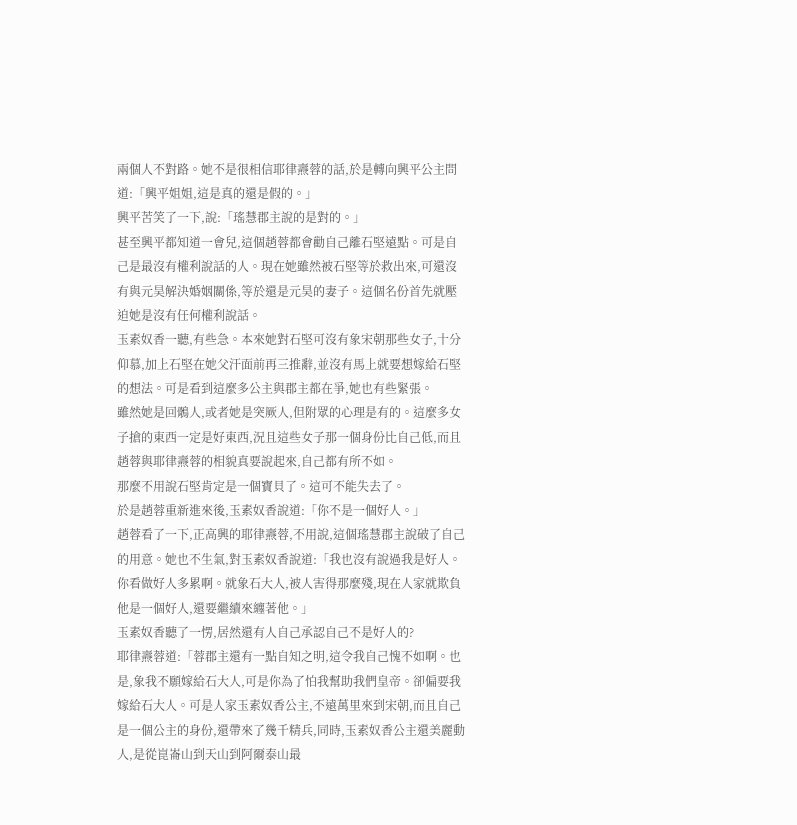兩個人不對路。她不是很相信耶律燾蓉的話,於是轉向興平公主問道:「興平姐姐,這是真的還是假的。」
興平苦笑了一下,說:「瑤慧郡主說的是對的。」
甚至興平都知道一會兒,這個趙蓉都會勸自己離石堅遠點。可是自己是最沒有權利說話的人。現在她雖然被石堅等於救出來,可還沒有與元昊解決婚姻關係,等於還是元昊的妻子。這個名份首先就壓迫她是沒有任何權利說話。
玉素奴香一聽,有些急。本來她對石堅可沒有象宋朝那些女子,十分仰慕,加上石堅在她父汗面前再三推辭,並沒有馬上就要想嫁給石堅的想法。可是看到這麼多公主與郡主都在爭,她也有些緊張。
雖然她是回鶻人,或者她是突厥人,但附眾的心理是有的。這麼多女子搶的東西一定是好東西,況且這些女子那一個身份比自己低,而且趙蓉與耶律燾蓉的相貌真要說起來,自己都有所不如。
那麼不用說石堅肯定是一個寶貝了。這可不能失去了。
於是趙蓉重新進來後,玉素奴香說道:「你不是一個好人。」
趙蓉看了一下,正高興的耶律燾蓉,不用說,這個瑤慧郡主說破了自己的用意。她也不生氣,對玉素奴香說道:「我也沒有說過我是好人。你看做好人多累啊。就象石大人,被人害得那麼殘,現在人家就欺負他是一個好人,還要繼續來纏著他。」
玉素奴香聽了一愣,居然還有人自己承認自己不是好人的?
耶律燾蓉道:「蓉郡主還有一點自知之明,這令我自己愧不如啊。也是,象我不願嫁給石大人,可是你為了怕我幫助我們皇帝。卻偏要我嫁給石大人。可是人家玉素奴香公主,不遠萬里來到宋朝,而且自己是一個公主的身份,還帶來了幾千精兵,同時,玉素奴香公主還美麗動人,是從崑崙山到天山到阿爾泰山最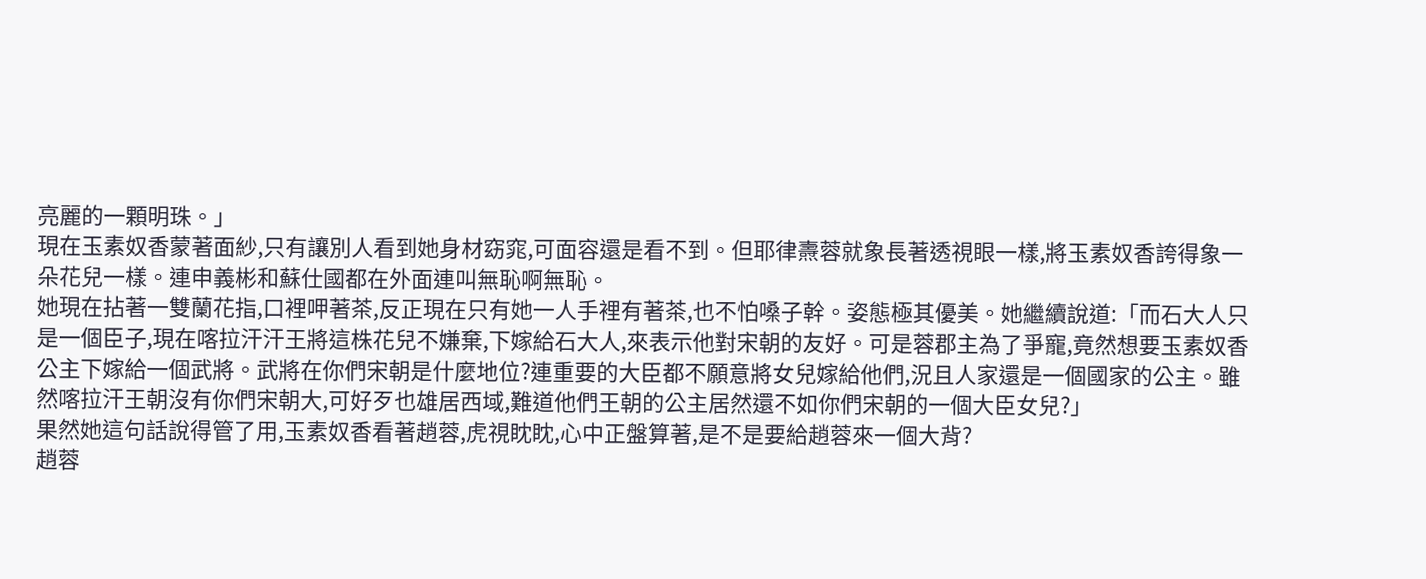亮麗的一顆明珠。」
現在玉素奴香蒙著面紗,只有讓別人看到她身材窈窕,可面容還是看不到。但耶律燾蓉就象長著透視眼一樣,將玉素奴香誇得象一朵花兒一樣。連申義彬和蘇仕國都在外面連叫無恥啊無恥。
她現在拈著一雙蘭花指,口裡呷著茶,反正現在只有她一人手裡有著茶,也不怕嗓子幹。姿態極其優美。她繼續說道:「而石大人只是一個臣子,現在喀拉汗汗王將這株花兒不嫌棄,下嫁給石大人,來表示他對宋朝的友好。可是蓉郡主為了爭寵,竟然想要玉素奴香公主下嫁給一個武將。武將在你們宋朝是什麼地位?連重要的大臣都不願意將女兒嫁給他們,況且人家還是一個國家的公主。雖然喀拉汗王朝沒有你們宋朝大,可好歹也雄居西域,難道他們王朝的公主居然還不如你們宋朝的一個大臣女兒?」
果然她這句話說得管了用,玉素奴香看著趙蓉,虎視眈眈,心中正盤算著,是不是要給趙蓉來一個大背?
趙蓉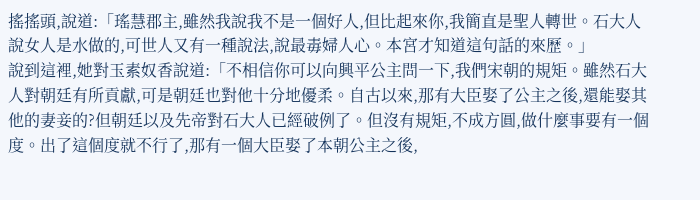搖搖頭,說道:「瑤慧郡主,雖然我說我不是一個好人,但比起來你,我簡直是聖人轉世。石大人說女人是水做的,可世人又有一種說法,說最毒婦人心。本宮才知道這句話的來歷。」
說到這裡,她對玉素奴香說道:「不相信你可以向興平公主問一下,我們宋朝的規矩。雖然石大人對朝廷有所貢獻,可是朝廷也對他十分地優柔。自古以來,那有大臣娶了公主之後,還能娶其他的妻妾的?但朝廷以及先帝對石大人已經破例了。但沒有規矩,不成方圓,做什麼事要有一個度。出了這個度就不行了,那有一個大臣娶了本朝公主之後,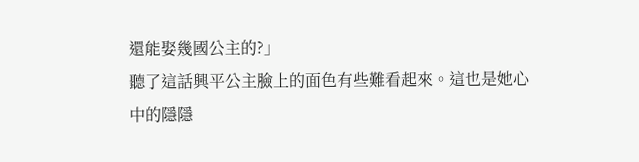還能娶幾國公主的?」
聽了這話興平公主臉上的面色有些難看起來。這也是她心中的隱隱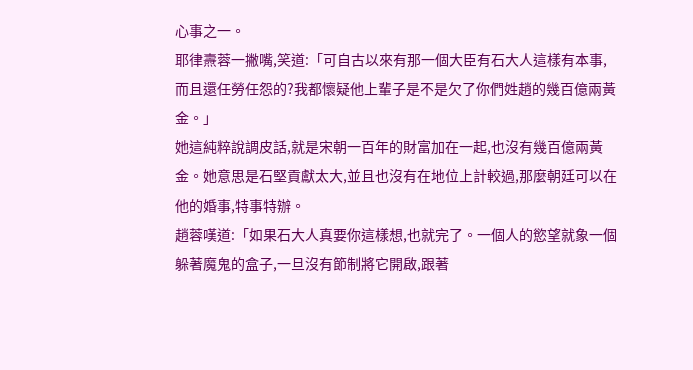心事之一。
耶律燾蓉一撇嘴,笑道:「可自古以來有那一個大臣有石大人這樣有本事,而且還任勞任怨的?我都懷疑他上輩子是不是欠了你們姓趙的幾百億兩黃金。」
她這純粹說調皮話,就是宋朝一百年的財富加在一起,也沒有幾百億兩黃金。她意思是石堅貢獻太大,並且也沒有在地位上計較過,那麼朝廷可以在他的婚事,特事特辦。
趙蓉嘆道:「如果石大人真要你這樣想,也就完了。一個人的慾望就象一個躲著魔鬼的盒子,一旦沒有節制將它開啟,跟著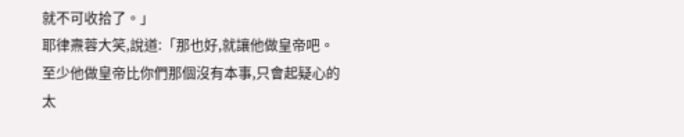就不可收拾了。」
耶律燾蓉大笑,說道:「那也好,就讓他做皇帝吧。至少他做皇帝比你們那個沒有本事,只會起疑心的太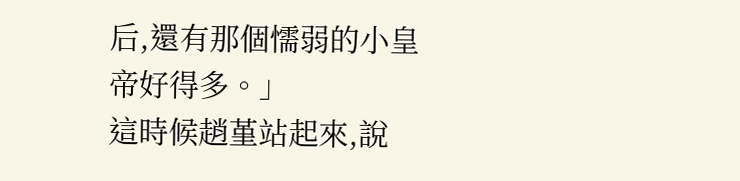后,還有那個懦弱的小皇帝好得多。」
這時候趙堇站起來,說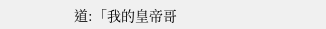道:「我的皇帝哥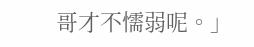哥才不懦弱呢。」